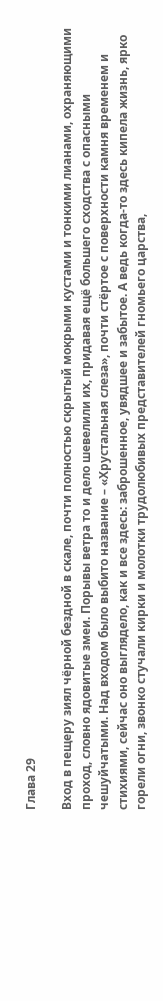Глава 29

Вход в пещеру зиял чёрной бездной в скале, почти полностью скрытый мокрыми кустами и тонкими лианами, охраняющими проход, словно ядовитые змеи. Порывы ветра то и дело шевелили их, придавая ещё большего сходства с опасными чешуйчатыми. Над входом было выбито название – «Хрустальная слеза», почти стёртое с поверхности камня временем и стихиями, сейчас оно выглядело, как и все здесь: заброшенное, увядшее и забытое. А ведь когда-то здесь кипела жизнь, ярко горели огни, звонко стучали кирки и молотки трудолюбивых представителей гномьего царства,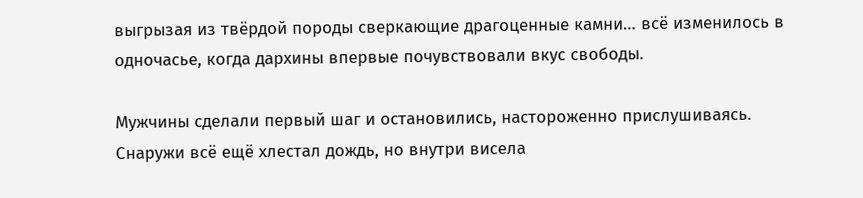выгрызая из твёрдой породы сверкающие драгоценные камни… всё изменилось в одночасье, когда дархины впервые почувствовали вкус свободы.

Мужчины сделали первый шаг и остановились, настороженно прислушиваясь. Снаружи всё ещё хлестал дождь, но внутри висела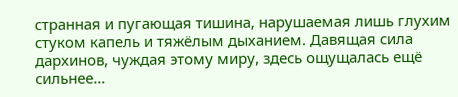странная и пугающая тишина, нарушаемая лишь глухим стуком капель и тяжёлым дыханием. Давящая сила дархинов, чуждая этому миру, здесь ощущалась ещё сильнее…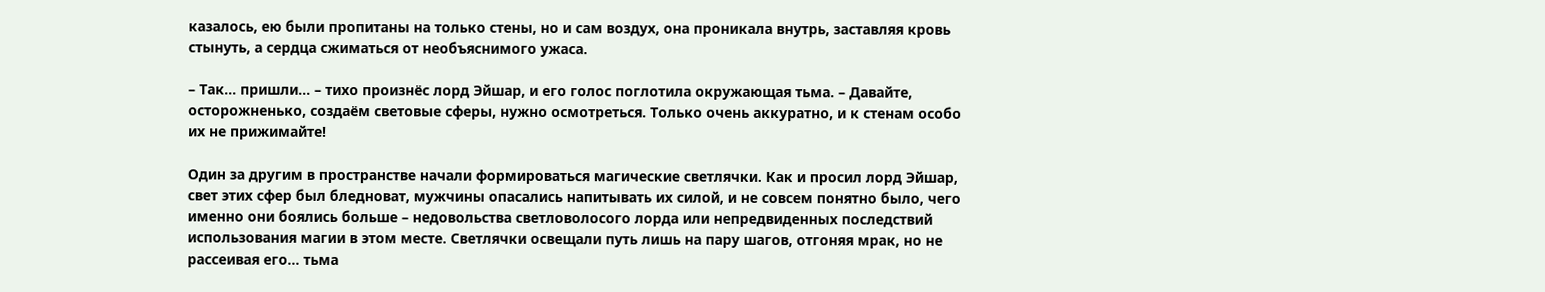казалось, ею были пропитаны на только стены, но и сам воздух, она проникала внутрь, заставляя кровь стынуть, а сердца сжиматься от необъяснимого ужаса.

– Так… пришли… – тихо произнёс лорд Эйшар, и его голос поглотила окружающая тьма. – Давайте, осторожненько, создаём световые сферы, нужно осмотреться. Только очень аккуратно, и к стенам особо их не прижимайте!

Один за другим в пространстве начали формироваться магические светлячки. Как и просил лорд Эйшар, свет этих сфер был бледноват, мужчины опасались напитывать их силой, и не совсем понятно было, чего именно они боялись больше – недовольства светловолосого лорда или непредвиденных последствий использования магии в этом месте. Светлячки освещали путь лишь на пару шагов, отгоняя мрак, но не рассеивая его… тьма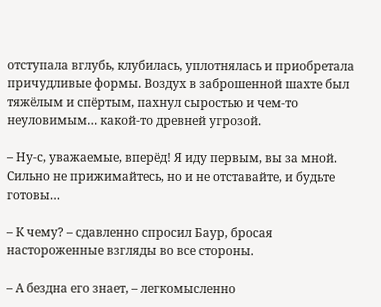отступала вглубь, клубилась, уплотнялась и приобретала причудливые формы. Воздух в заброшенной шахте был тяжёлым и спёртым, пахнул сыростью и чем-то неуловимым… какой-то древней угрозой.

– Ну-с, уважаемые, вперёд! Я иду первым, вы за мной. Сильно не прижимайтесь, но и не отставайте, и будьте готовы…

– К чему? – сдавленно спросил Баур, бросая настороженные взгляды во все стороны.

– А бездна его знает, – легкомысленно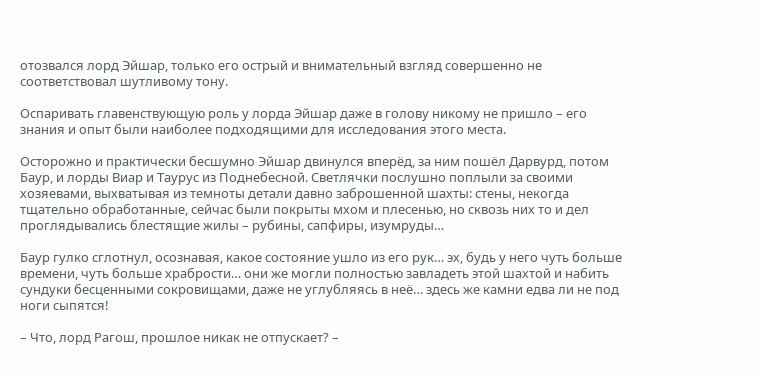отозвался лорд Эйшар, только его острый и внимательный взгляд совершенно не соответствовал шутливому тону.

Оспаривать главенствующую роль у лорда Эйшар даже в голову никому не пришло – его знания и опыт были наиболее подходящими для исследования этого места.

Осторожно и практически бесшумно Эйшар двинулся вперёд, за ним пошёл Дарвурд, потом Баур, и лорды Виар и Таурус из Поднебесной. Светлячки послушно поплыли за своими хозяевами, выхватывая из темноты детали давно заброшенной шахты: стены, некогда тщательно обработанные, сейчас были покрыты мхом и плесенью, но сквозь них то и дел проглядывались блестящие жилы – рубины, сапфиры, изумруды…

Баур гулко сглотнул, осознавая, какое состояние ушло из его рук… эх, будь у него чуть больше времени, чуть больше храбрости… они же могли полностью завладеть этой шахтой и набить сундуки бесценными сокровищами, даже не углубляясь в неё… здесь же камни едва ли не под ноги сыпятся!

– Что, лорд Рагош, прошлое никак не отпускает? –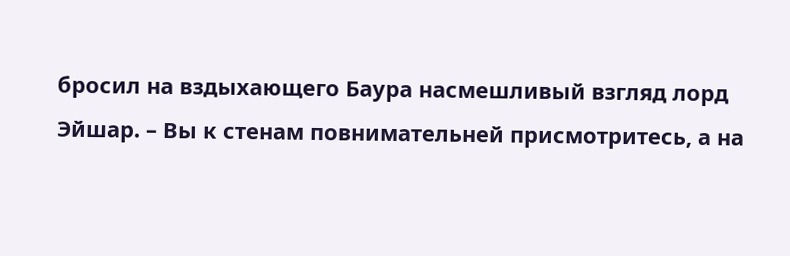бросил на вздыхающего Баура насмешливый взгляд лорд Эйшар. – Вы к стенам повнимательней присмотритесь, а на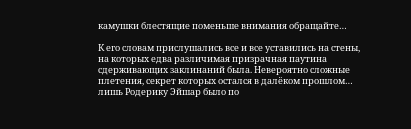камушки блестящие поменьше внимания обращайте…

К его словам прислушались все и все уставились на стены, на которых едва различимая призрачная паутина сдерживающих заклинаний была. Невероятно сложные плетения, секрет которых остался в далёком прошлом… лишь Родерику Эйшар было по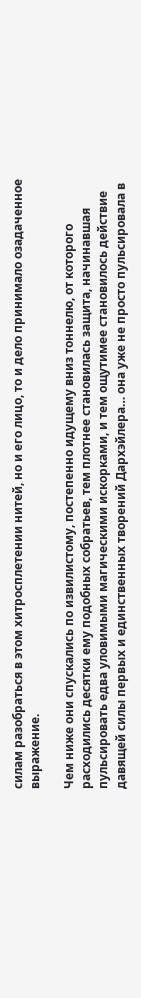силам разобраться в этом хитросплетении нитей, но и его лицо, то и дело принимало озадаченное выражение.

Чем ниже они спускались по извилистому, постепенно идущему вниз тоннелю, от которого расходились десятки ему подобных собратьев, тем плотнее становилась защита, начинавшая пульсировать едва уловимыми магическими искорками, и тем ощутимее становилось действие давящей силы первых и единственных творений Дархэйлера… она уже не просто пульсировала в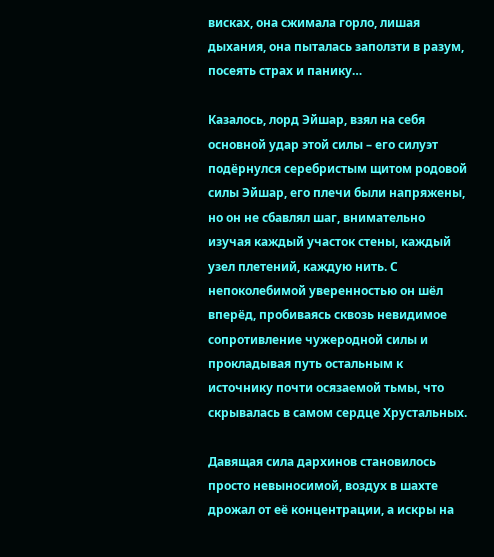висках, она сжимала горло, лишая дыхания, она пыталась заползти в разум, посеять страх и панику…

Казалось, лорд Эйшар, взял на себя основной удар этой силы – его силуэт подёрнулся серебристым щитом родовой силы Эйшар, его плечи были напряжены, но он не сбавлял шаг, внимательно изучая каждый участок стены, каждый узел плетений, каждую нить. С непоколебимой уверенностью он шёл вперёд, пробиваясь сквозь невидимое сопротивление чужеродной силы и прокладывая путь остальным к источнику почти осязаемой тьмы, что скрывалась в самом сердце Хрустальных.

Давящая сила дархинов становилось просто невыносимой, воздух в шахте дрожал от её концентрации, а искры на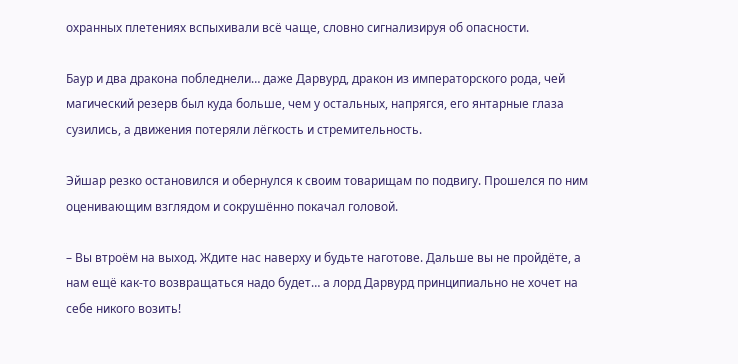охранных плетениях вспыхивали всё чаще, словно сигнализируя об опасности.

Баур и два дракона побледнели… даже Дарвурд, дракон из императорского рода, чей магический резерв был куда больше, чем у остальных, напрягся, его янтарные глаза сузились, а движения потеряли лёгкость и стремительность.

Эйшар резко остановился и обернулся к своим товарищам по подвигу. Прошелся по ним оценивающим взглядом и сокрушённо покачал головой.

– Вы втроём на выход. Ждите нас наверху и будьте наготове. Дальше вы не пройдёте, а нам ещё как-то возвращаться надо будет… а лорд Дарвурд принципиально не хочет на себе никого возить!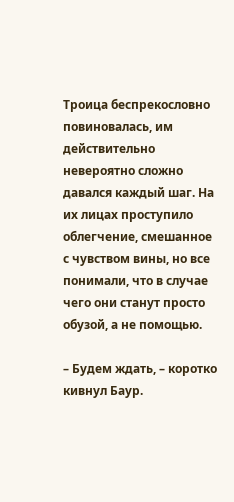Троица беспрекословно повиновалась, им действительно невероятно сложно давался каждый шаг. На их лицах проступило облегчение, смешанное с чувством вины, но все понимали, что в случае чего они станут просто обузой, а не помощью.

– Будем ждать, – коротко кивнул Баур.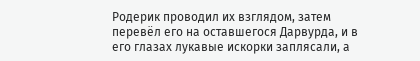Родерик проводил их взглядом, затем перевёл его на оставшегося Дарвурда, и в его глазах лукавые искорки заплясали, а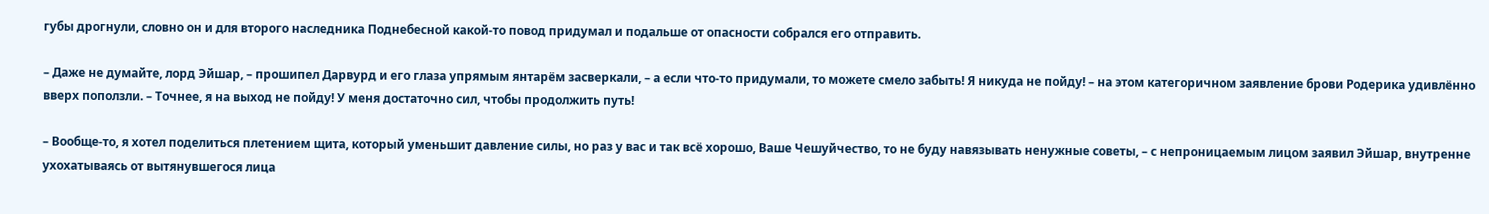губы дрогнули, словно он и для второго наследника Поднебесной какой-то повод придумал и подальше от опасности собрался его отправить.

– Даже не думайте, лорд Эйшар, – прошипел Дарвурд и его глаза упрямым янтарём засверкали, – а если что-то придумали, то можете смело забыть! Я никуда не пойду! – на этом категоричном заявление брови Родерика удивлённо вверх поползли. – Точнее, я на выход не пойду! У меня достаточно сил, чтобы продолжить путь!

– Вообще-то, я хотел поделиться плетением щита, который уменьшит давление силы, но раз у вас и так всё хорошо, Ваше Чешуйчество, то не буду навязывать ненужные советы, – с непроницаемым лицом заявил Эйшар, внутренне ухохатываясь от вытянувшегося лица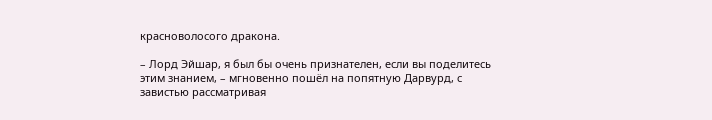красноволосого дракона.

– Лорд Эйшар, я был бы очень признателен, если вы поделитесь этим знанием, – мгновенно пошёл на попятную Дарвурд, с завистью рассматривая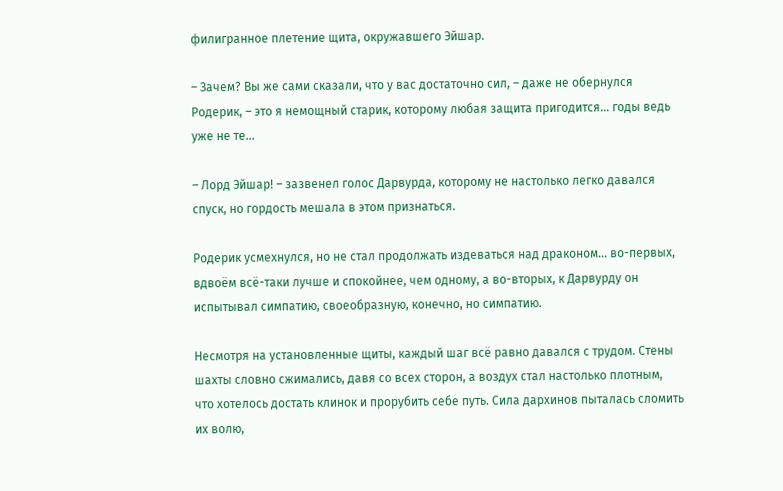филигранное плетение щита, окружавшего Эйшар.

– Зачем? Вы же сами сказали, что у вас достаточно сил, – даже не обернулся Родерик, – это я немощный старик, которому любая защита пригодится… годы ведь уже не те…

– Лорд Эйшар! – зазвенел голос Дарвурда, которому не настолько легко давался спуск, но гордость мешала в этом признаться.

Родерик усмехнулся, но не стал продолжать издеваться над драконом… во-первых, вдвоём всё-таки лучше и спокойнее, чем одному, а во-вторых, к Дарвурду он испытывал симпатию, своеобразную, конечно, но симпатию.

Несмотря на установленные щиты, каждый шаг всё равно давался с трудом. Стены шахты словно сжимались, давя со всех сторон, а воздух стал настолько плотным, что хотелось достать клинок и прорубить себе путь. Сила дархинов пыталась сломить их волю,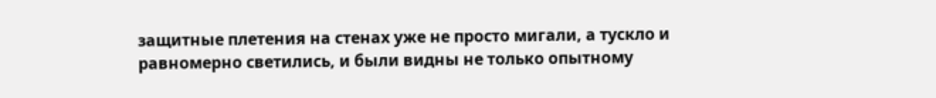защитные плетения на стенах уже не просто мигали, а тускло и равномерно светились, и были видны не только опытному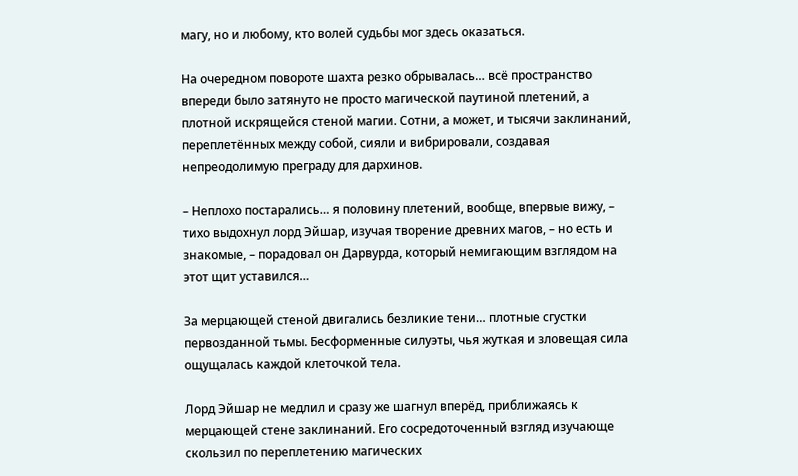магу, но и любому, кто волей судьбы мог здесь оказаться.

На очередном повороте шахта резко обрывалась… всё пространство впереди было затянуто не просто магической паутиной плетений, а плотной искрящейся стеной магии. Сотни, а может, и тысячи заклинаний, переплетённых между собой, сияли и вибрировали, создавая непреодолимую преграду для дархинов.

– Неплохо постарались… я половину плетений, вообще, впервые вижу, – тихо выдохнул лорд Эйшар, изучая творение древних магов, – но есть и знакомые, – порадовал он Дарвурда, который немигающим взглядом на этот щит уставился…

За мерцающей стеной двигались безликие тени… плотные сгустки первозданной тьмы. Бесформенные силуэты, чья жуткая и зловещая сила ощущалась каждой клеточкой тела.

Лорд Эйшар не медлил и сразу же шагнул вперёд, приближаясь к мерцающей стене заклинаний. Его сосредоточенный взгляд изучающе скользил по переплетению магических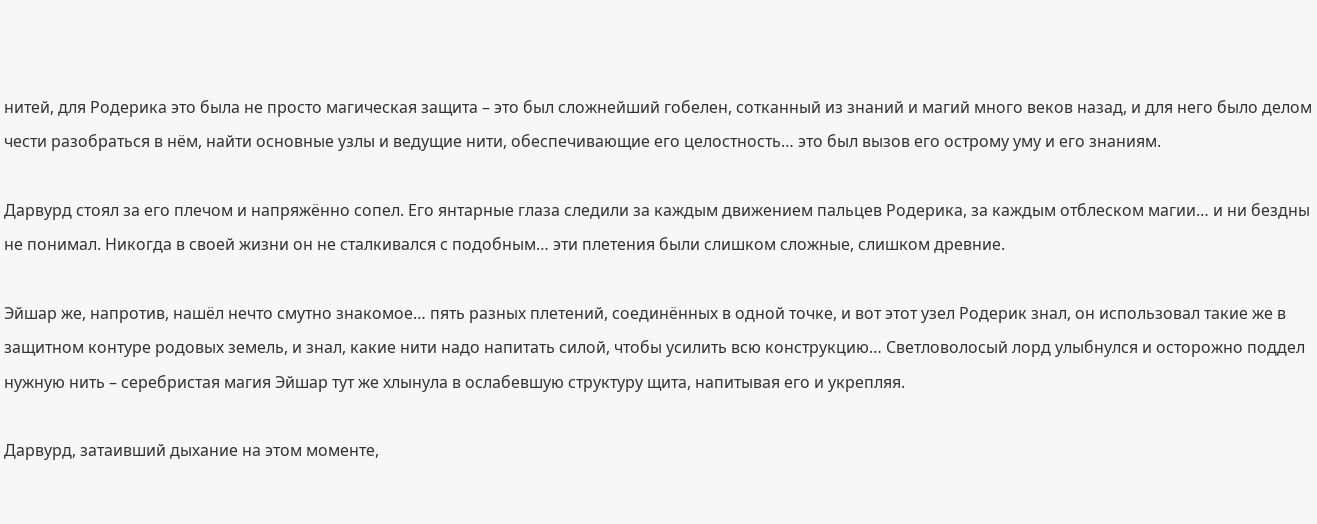нитей, для Родерика это была не просто магическая защита – это был сложнейший гобелен, сотканный из знаний и магий много веков назад, и для него было делом чести разобраться в нём, найти основные узлы и ведущие нити, обеспечивающие его целостность… это был вызов его острому уму и его знаниям.

Дарвурд стоял за его плечом и напряжённо сопел. Его янтарные глаза следили за каждым движением пальцев Родерика, за каждым отблеском магии… и ни бездны не понимал. Никогда в своей жизни он не сталкивался с подобным… эти плетения были слишком сложные, слишком древние.

Эйшар же, напротив, нашёл нечто смутно знакомое… пять разных плетений, соединённых в одной точке, и вот этот узел Родерик знал, он использовал такие же в защитном контуре родовых земель, и знал, какие нити надо напитать силой, чтобы усилить всю конструкцию… Светловолосый лорд улыбнулся и осторожно поддел нужную нить – серебристая магия Эйшар тут же хлынула в ослабевшую структуру щита, напитывая его и укрепляя.

Дарвурд, затаивший дыхание на этом моменте,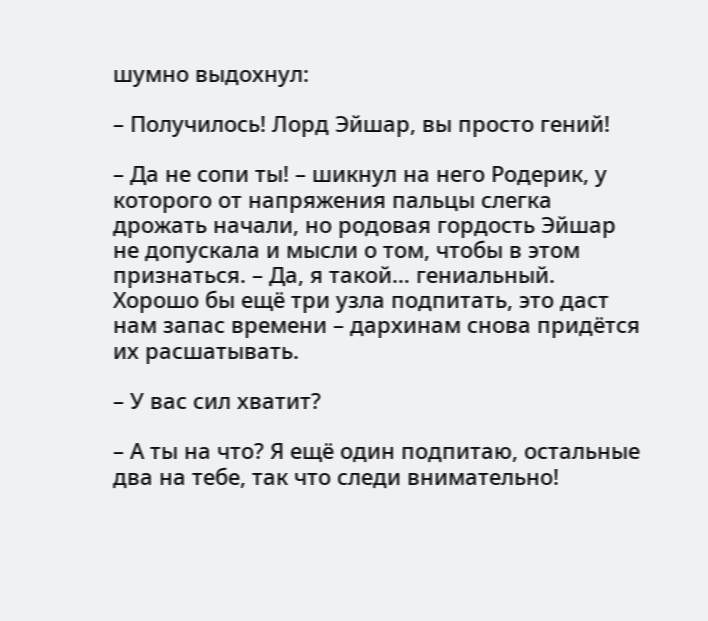шумно выдохнул:

– Получилось! Лорд Эйшар, вы просто гений!

– Да не сопи ты! – шикнул на него Родерик, у которого от напряжения пальцы слегка дрожать начали, но родовая гордость Эйшар не допускала и мысли о том, чтобы в этом признаться. – Да, я такой… гениальный. Хорошо бы ещё три узла подпитать, это даст нам запас времени – дархинам снова придётся их расшатывать.

– У вас сил хватит?

– А ты на что? Я ещё один подпитаю, остальные два на тебе, так что следи внимательно!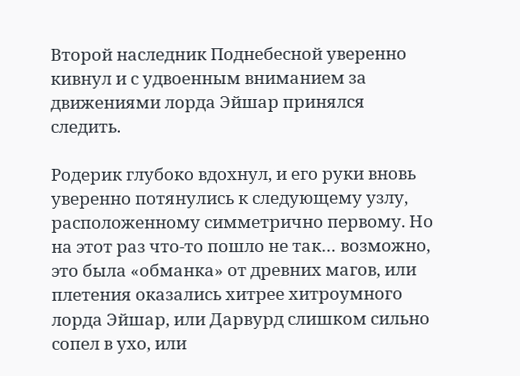Второй наследник Поднебесной уверенно кивнул и с удвоенным вниманием за движениями лорда Эйшар принялся следить.

Родерик глубоко вдохнул, и его руки вновь уверенно потянулись к следующему узлу, расположенному симметрично первому. Но на этот раз что-то пошло не так… возможно, это была «обманка» от древних магов, или плетения оказались хитрее хитроумного лорда Эйшар, или Дарвурд слишком сильно сопел в ухо, или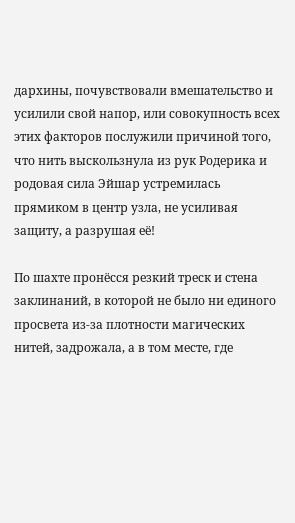дархины, почувствовали вмешательство и усилили свой напор, или совокупность всех этих факторов послужили причиной того, что нить выскользнула из рук Родерика и родовая сила Эйшар устремилась прямиком в центр узла, не усиливая защиту, а разрушая её!

По шахте пронёсся резкий треск и стена заклинаний, в которой не было ни единого просвета из-за плотности магических нитей, задрожала, а в том месте, где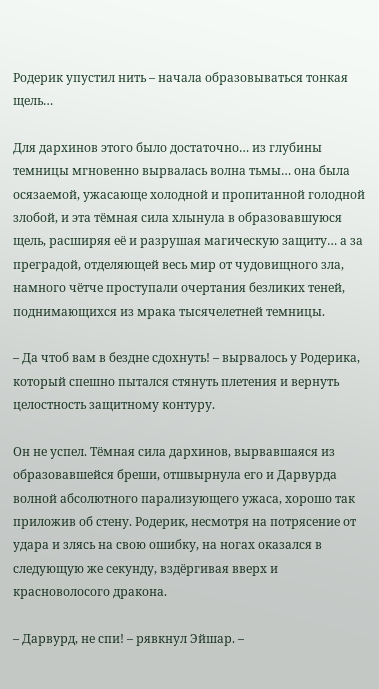Родерик упустил нить – начала образовываться тонкая щель…

Для дархинов этого было достаточно… из глубины темницы мгновенно вырвалась волна тьмы… она была осязаемой, ужасающе холодной и пропитанной голодной злобой, и эта тёмная сила хлынула в образовавшуюся щель, расширяя её и разрушая магическую защиту… а за преградой, отделяющей весь мир от чудовищного зла, намного чётче проступали очертания безликих теней, поднимающихся из мрака тысячелетней темницы.

– Да чтоб вам в бездне сдохнуть! – вырвалось у Родерика, который спешно пытался стянуть плетения и вернуть целостность защитному контуру.

Он не успел. Тёмная сила дархинов, вырвавшаяся из образовавшейся бреши, отшвырнула его и Дарвурда волной абсолютного парализующего ужаса, хорошо так приложив об стену. Родерик, несмотря на потрясение от удара и злясь на свою ошибку, на ногах оказался в следующую же секунду, вздёргивая вверх и красноволосого дракона.

– Дарвурд, не спи! – рявкнул Эйшар. –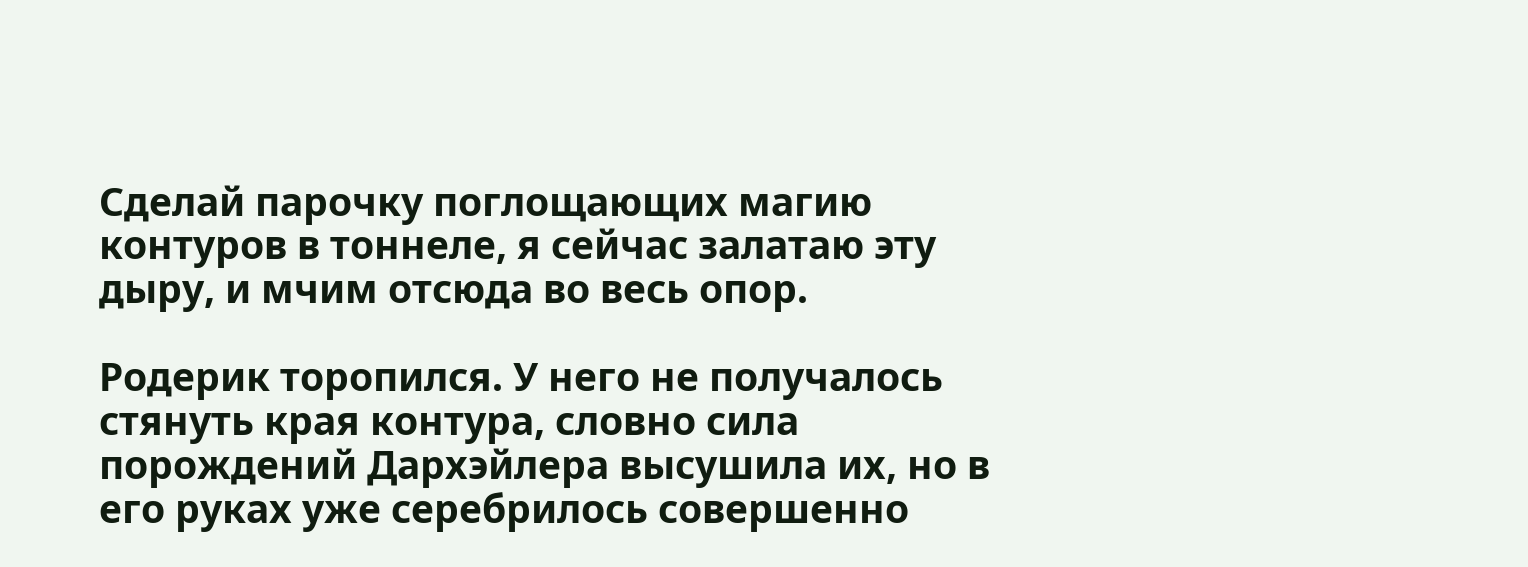Сделай парочку поглощающих магию контуров в тоннеле, я сейчас залатаю эту дыру, и мчим отсюда во весь опор.

Родерик торопился. У него не получалось стянуть края контура, словно сила порождений Дархэйлера высушила их, но в его руках уже серебрилось совершенно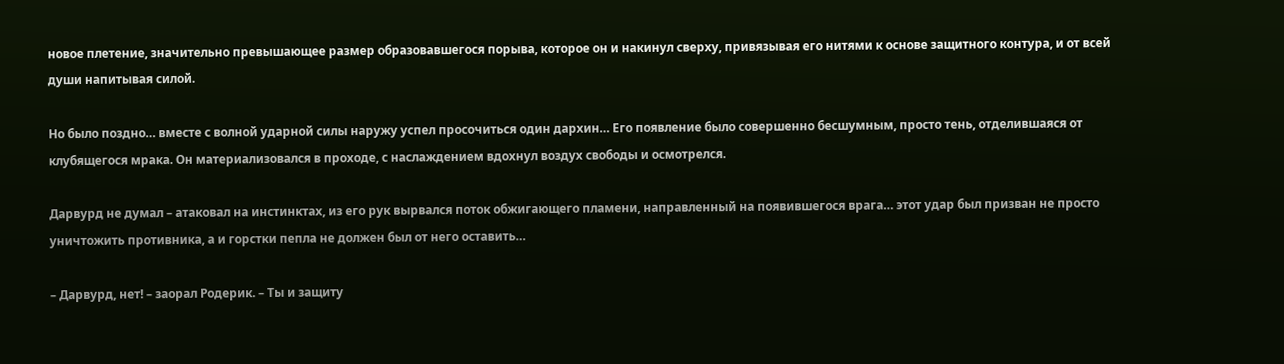новое плетение, значительно превышающее размер образовавшегося порыва, которое он и накинул сверху, привязывая его нитями к основе защитного контура, и от всей души напитывая силой.

Но было поздно… вместе с волной ударной силы наружу успел просочиться один дархин… Его появление было совершенно бесшумным, просто тень, отделившаяся от клубящегося мрака. Он материализовался в проходе, с наслаждением вдохнул воздух свободы и осмотрелся.

Дарвурд не думал – атаковал на инстинктах, из его рук вырвался поток обжигающего пламени, направленный на появившегося врага… этот удар был призван не просто уничтожить противника, а и горстки пепла не должен был от него оставить…

– Дарвурд, нет! – заорал Родерик. – Ты и защиту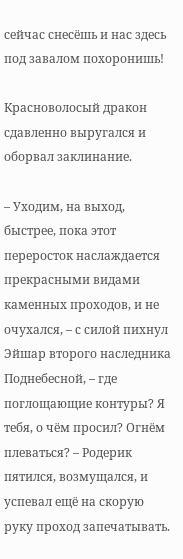сейчас снесёшь и нас здесь под завалом похоронишь!

Красноволосый дракон сдавленно выругался и оборвал заклинание.

– Уходим, на выход, быстрее, пока этот переросток наслаждается прекрасными видами каменных проходов, и не очухался, – с силой пихнул Эйшар второго наследника Поднебесной, – где поглощающие контуры? Я тебя, о чём просил? Огнём плеваться? – Родерик пятился, возмущался, и успевал ещё на скорую руку проход запечатывать.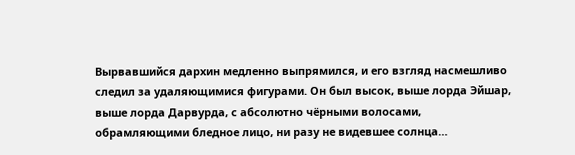Вырвавшийся дархин медленно выпрямился, и его взгляд насмешливо следил за удаляющимися фигурами. Он был высок, выше лорда Эйшар, выше лорда Дарвурда, с абсолютно чёрными волосами, обрамляющими бледное лицо, ни разу не видевшее солнца…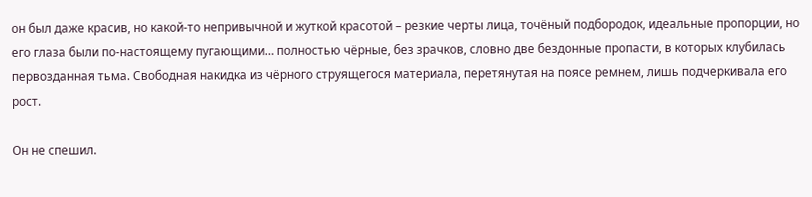он был даже красив, но какой-то непривычной и жуткой красотой – резкие черты лица, точёный подбородок, идеальные пропорции, но его глаза были по-настоящему пугающими… полностью чёрные, без зрачков, словно две бездонные пропасти, в которых клубилась первозданная тьма. Свободная накидка из чёрного струящегося материала, перетянутая на поясе ремнем, лишь подчеркивала его рост.

Он не спешил.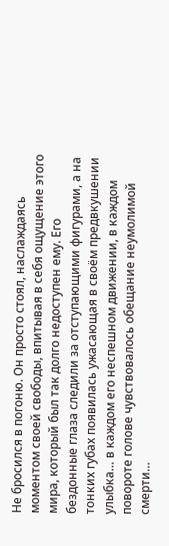Не бросился в погоню. Он просто стоял, наслаждаясь моментом своей свободы, впитывая в себя ощущение этого мира, который был так долго недоступен ему. Его бездонные глаза следили за отступающими фигурами, а на тонких губах появилась ужасающая в своём предвкушении улыбка… в каждом его неспешном движении, в каждом повороте голове чувствовалось обещание неумолимой смерти…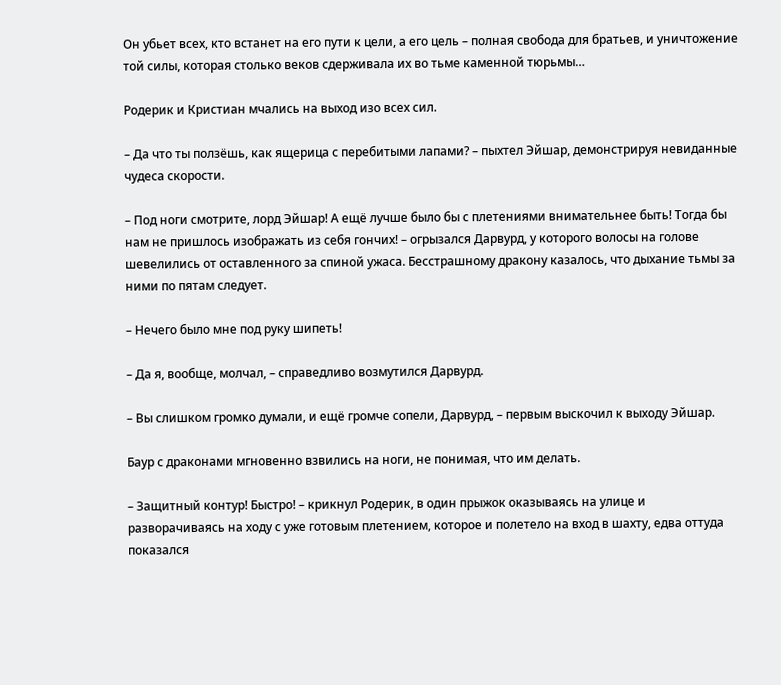Он убьет всех, кто встанет на его пути к цели, а его цель – полная свобода для братьев, и уничтожение той силы, которая столько веков сдерживала их во тьме каменной тюрьмы…

Родерик и Кристиан мчались на выход изо всех сил.

– Да что ты ползёшь, как ящерица с перебитыми лапами? – пыхтел Эйшар, демонстрируя невиданные чудеса скорости.

– Под ноги смотрите, лорд Эйшар! А ещё лучше было бы с плетениями внимательнее быть! Тогда бы нам не пришлось изображать из себя гончих! – огрызался Дарвурд, у которого волосы на голове шевелились от оставленного за спиной ужаса. Бесстрашному дракону казалось, что дыхание тьмы за ними по пятам следует.

– Нечего было мне под руку шипеть!

– Да я, вообще, молчал, – справедливо возмутился Дарвурд.

– Вы слишком громко думали, и ещё громче сопели, Дарвурд, – первым выскочил к выходу Эйшар.

Баур с драконами мгновенно взвились на ноги, не понимая, что им делать.

– Защитный контур! Быстро! – крикнул Родерик, в один прыжок оказываясь на улице и разворачиваясь на ходу с уже готовым плетением, которое и полетело на вход в шахту, едва оттуда показался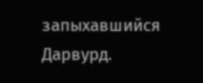запыхавшийся Дарвурд.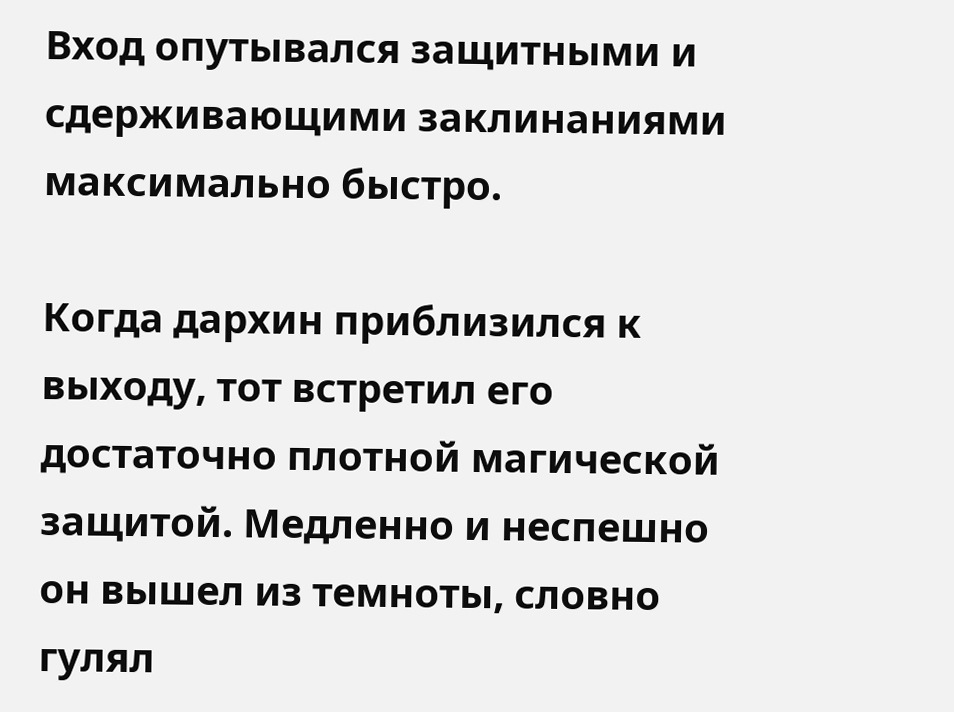Вход опутывался защитными и сдерживающими заклинаниями максимально быстро.

Когда дархин приблизился к выходу, тот встретил его достаточно плотной магической защитой. Медленно и неспешно он вышел из темноты, словно гулял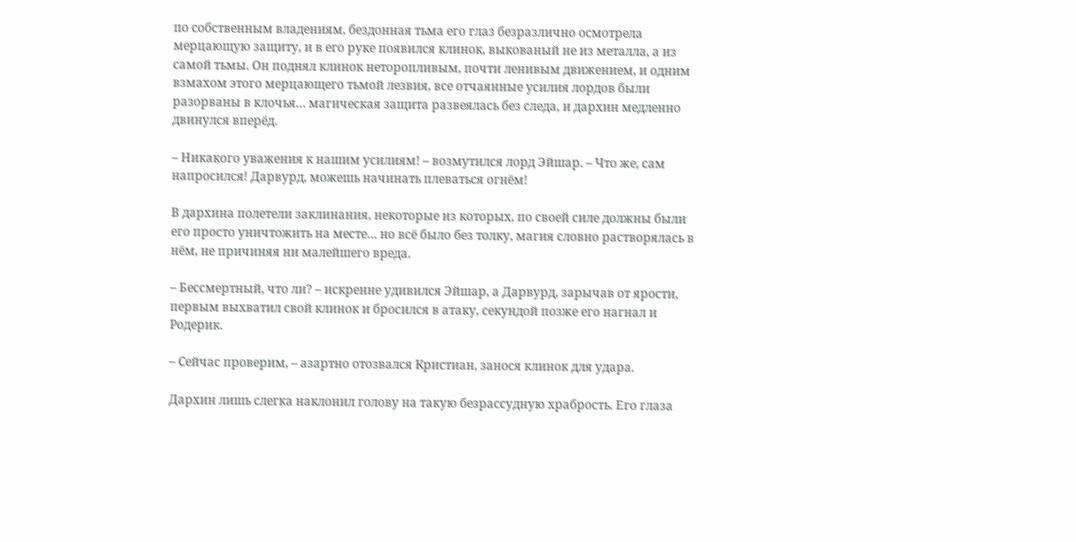по собственным владениям, бездонная тьма его глаз безразлично осмотрела мерцающую защиту, и в его руке появился клинок, выкованый не из металла, а из самой тьмы. Он поднял клинок неторопливым, почти ленивым движением, и одним взмахом этого мерцающего тьмой лезвия, все отчаянные усилия лордов были разорваны в клочья… магическая защита развеялась без следа, и дархин медленно двинулся вперёд.

– Никакого уважения к нашим усилиям! – возмутился лорд Эйшар. – Что же, сам напросился! Дарвурд, можешь начинать плеваться огнём!

В дархина полетели заклинания, некоторые из которых, по своей силе должны были его просто уничтожить на месте… но всё было без толку, магия словно растворялась в нём, не причиняя ни малейшего вреда.

– Бессмертный, что ли? – искренне удивился Эйшар, а Дарвурд, зарычав от ярости, первым выхватил свой клинок и бросился в атаку, секундой позже его нагнал и Родерик.

– Сейчас проверим, – азартно отозвался Кристиан, занося клинок для удара.

Дархин лишь слегка наклонил голову на такую безрассудную храбрость. Его глаза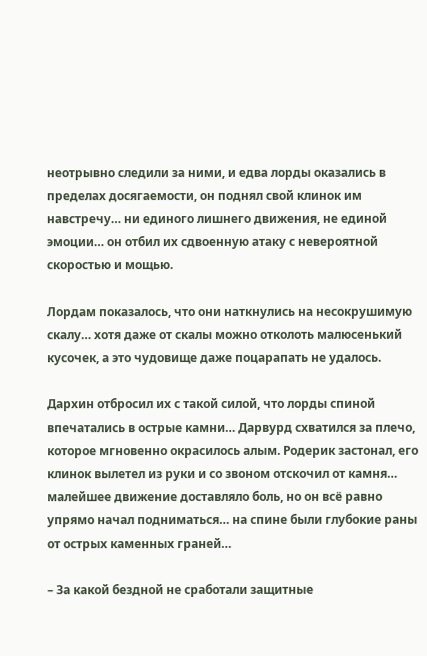неотрывно следили за ними, и едва лорды оказались в пределах досягаемости, он поднял свой клинок им навстречу… ни единого лишнего движения, не единой эмоции… он отбил их сдвоенную атаку с невероятной скоростью и мощью.

Лордам показалось, что они наткнулись на несокрушимую скалу… хотя даже от скалы можно отколоть малюсенький кусочек, а это чудовище даже поцарапать не удалось.

Дархин отбросил их с такой силой, что лорды спиной впечатались в острые камни… Дарвурд схватился за плечо, которое мгновенно окрасилось алым. Родерик застонал, его клинок вылетел из руки и со звоном отскочил от камня… малейшее движение доставляло боль, но он всё равно упрямо начал подниматься… на спине были глубокие раны от острых каменных граней…

– За какой бездной не сработали защитные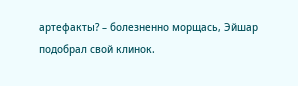артефакты? – болезненно морщась, Эйшар подобрал свой клинок.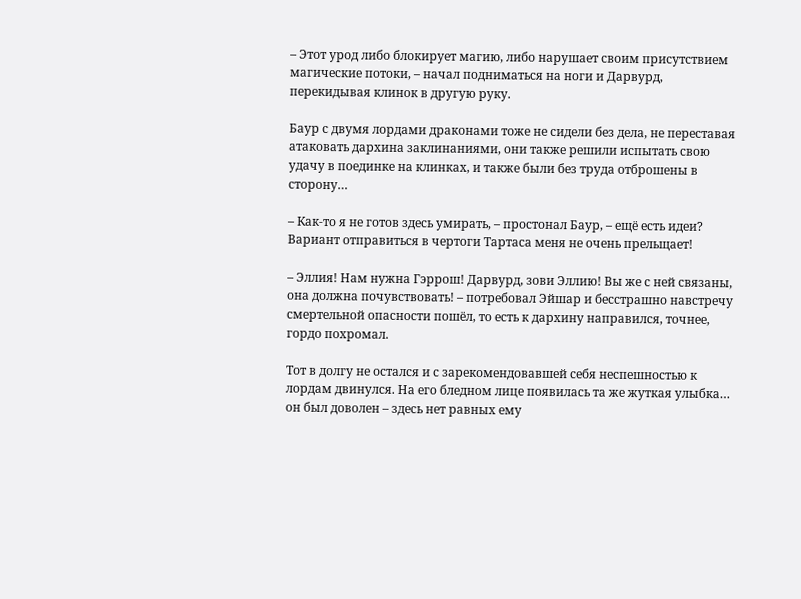– Этот урод либо блокирует магию, либо нарушает своим присутствием магические потоки, – начал подниматься на ноги и Дарвурд, перекидывая клинок в другую руку.

Баур с двумя лордами драконами тоже не сидели без дела, не переставая атаковать дархина заклинаниями, они также решили испытать свою удачу в поединке на клинках, и также были без труда отброшены в сторону…

– Как-то я не готов здесь умирать, – простонал Баур, – ещё есть идеи? Вариант отправиться в чертоги Тартаса меня не очень прельщает!

– Эллия! Нам нужна Гэррош! Дарвурд, зови Эллию! Вы же с ней связаны, она должна почувствовать! – потребовал Эйшар и бесстрашно навстречу смертельной опасности пошёл, то есть к дархину направился, точнее, гордо похромал.

Тот в долгу не остался и с зарекомендовавшей себя неспешностью к лордам двинулся. На его бледном лице появилась та же жуткая улыбка… он был доволен – здесь нет равных ему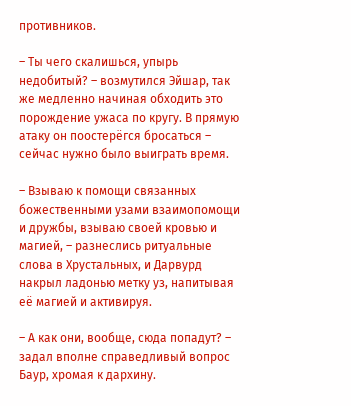противников.

– Ты чего скалишься, упырь недобитый? – возмутился Эйшар, так же медленно начиная обходить это порождение ужаса по кругу. В прямую атаку он поостерёгся бросаться – сейчас нужно было выиграть время.

– Взываю к помощи связанных божественными узами взаимопомощи и дружбы, взываю своей кровью и магией, – разнеслись ритуальные слова в Хрустальных, и Дарвурд накрыл ладонью метку уз, напитывая её магией и активируя.

– А как они, вообще, сюда попадут? – задал вполне справедливый вопрос Баур, хромая к дархину.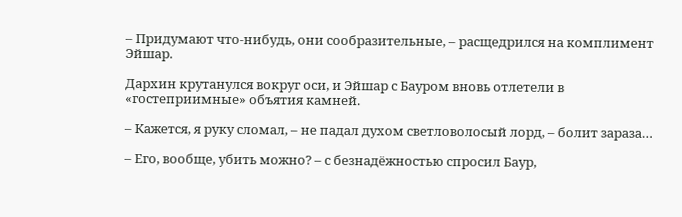– Придумают что-нибудь, они сообразительные, – расщедрился на комплимент Эйшар.

Дархин крутанулся вокруг оси, и Эйшар с Бауром вновь отлетели в «гостеприимные» объятия камней.

– Кажется, я руку сломал, – не падал духом светловолосый лорд, – болит зараза…

– Его, вообще, убить можно? – с безнадёжностью спросил Баур,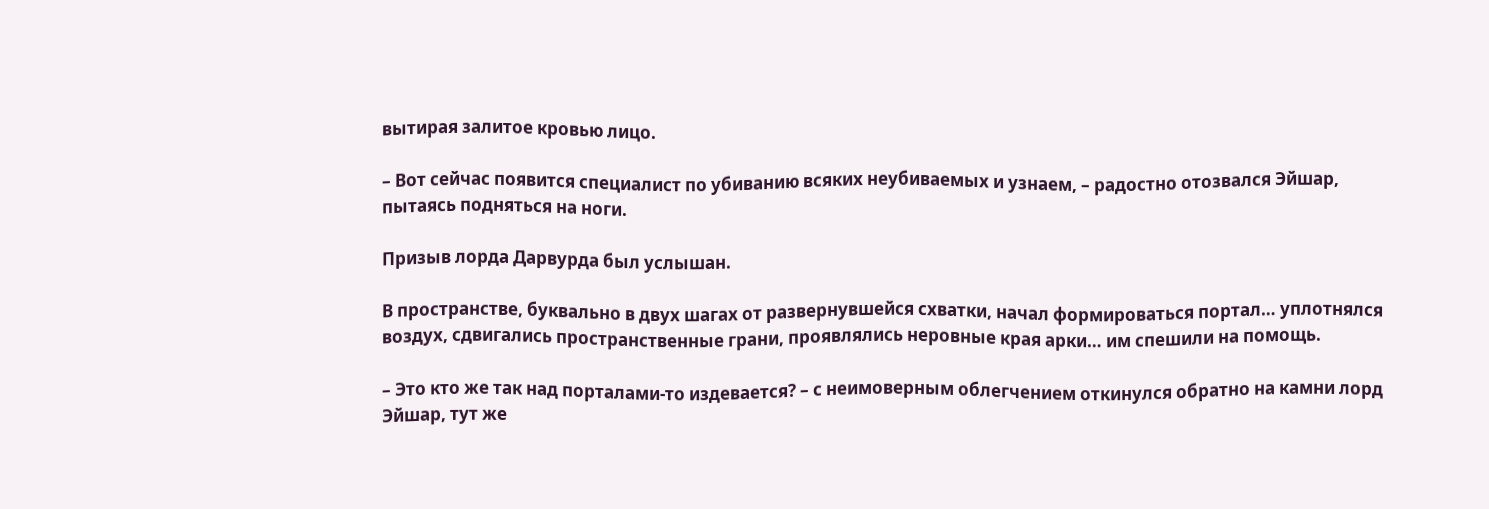вытирая залитое кровью лицо.

– Вот сейчас появится специалист по убиванию всяких неубиваемых и узнаем, – радостно отозвался Эйшар, пытаясь подняться на ноги.

Призыв лорда Дарвурда был услышан.

В пространстве, буквально в двух шагах от развернувшейся схватки, начал формироваться портал… уплотнялся воздух, сдвигались пространственные грани, проявлялись неровные края арки… им спешили на помощь.

– Это кто же так над порталами-то издевается? – с неимоверным облегчением откинулся обратно на камни лорд Эйшар, тут же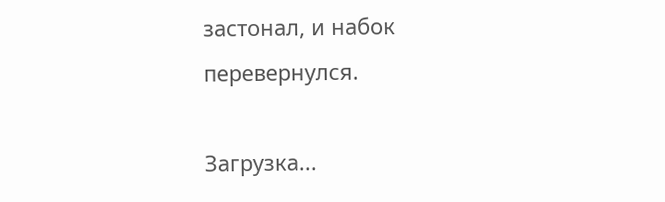застонал, и набок перевернулся.

Загрузка...